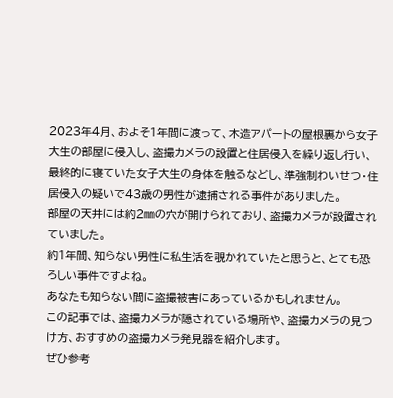2023年4月、およそ1年間に渡って、木造アパートの屋根裏から女子大生の部屋に侵入し、盗撮カメラの設置と住居侵入を繰り返し行い、最終的に寝ていた女子大生の身体を触るなどし、準強制わいせつ・住居侵入の疑いで43歳の男性が逮捕される事件がありました。
部屋の天井には約2㎜の穴が開けられており、盗撮カメラが設置されていました。
約1年間、知らない男性に私生活を覗かれていたと思うと、とても恐ろしい事件ですよね。
あなたも知らない間に盗撮被害にあっているかもしれません。
この記事では、盗撮カメラが隠されている場所や、盗撮カメラの見つけ方、おすすめの盗撮カメラ発見器を紹介します。
ぜひ参考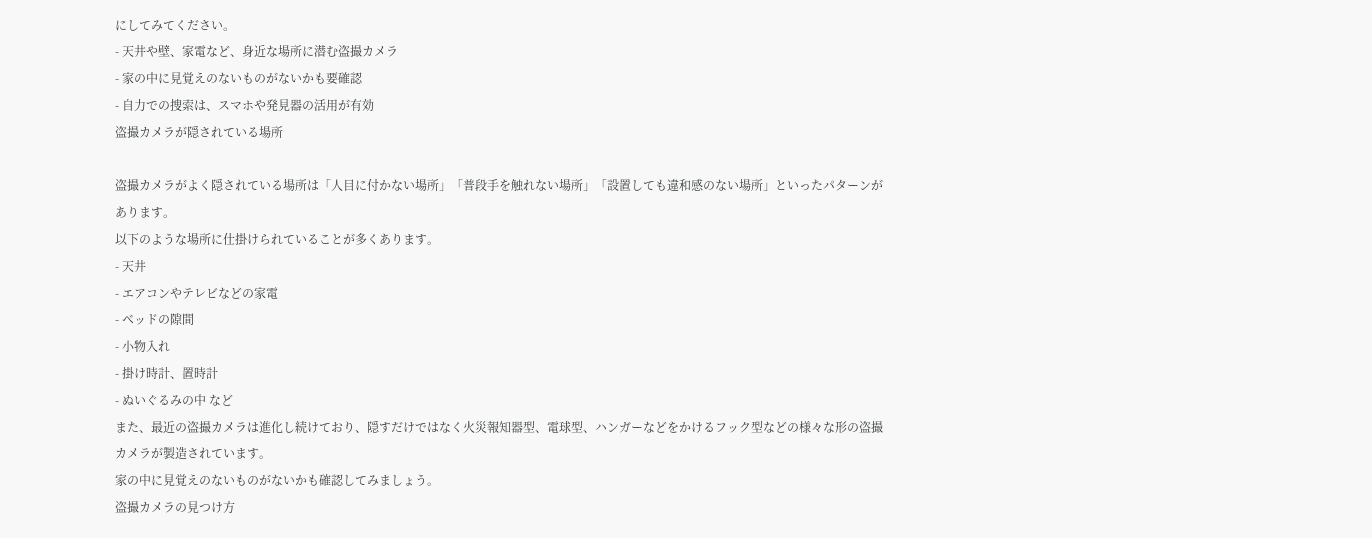にしてみてください。
- 天井や壁、家電など、身近な場所に潜む盗撮カメラ
- 家の中に見覚えのないものがないかも要確認
- 自力での捜索は、スマホや発見器の活用が有効
盗撮カメラが隠されている場所

盗撮カメラがよく隠されている場所は「人目に付かない場所」「普段手を触れない場所」「設置しても違和感のない場所」といったパターンがあります。
以下のような場所に仕掛けられていることが多くあります。
- 天井
- エアコンやテレビなどの家電
- ベッドの隙間
- 小物入れ
- 掛け時計、置時計
- ぬいぐるみの中 など
また、最近の盗撮カメラは進化し続けており、隠すだけではなく火災報知器型、電球型、ハンガーなどをかけるフック型などの様々な形の盗撮カメラが製造されています。
家の中に見覚えのないものがないかも確認してみましょう。
盗撮カメラの見つけ方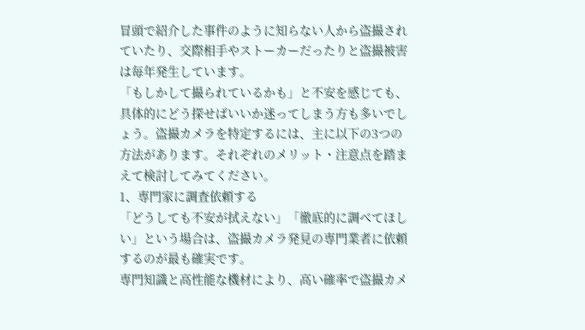冒頭で紹介した事件のように知らない人から盗撮されていたり、交際相手やストーカーだったりと盗撮被害は毎年発生しています。
「もしかして撮られているかも」と不安を感じても、具体的にどう探せばいいか迷ってしまう方も多いでしょう。盗撮カメラを特定するには、主に以下の3つの方法があります。それぞれのメリット・注意点を踏まえて検討してみてください。
1、専門家に調査依頼する
「どうしても不安が拭えない」「徹底的に調べてほしい」という場合は、盗撮カメラ発見の専門業者に依頼するのが最も確実です。
専門知識と高性能な機材により、高い確率で盗撮カメ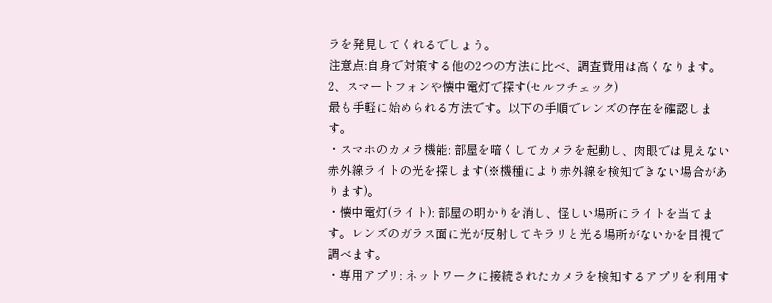ラを発見してくれるでしょう。
注意点:自身で対策する他の2つの方法に比べ、調査費用は高くなります。
2、スマートフォンや懐中電灯で探す(セルフチェック)
最も手軽に始められる方法です。以下の手順でレンズの存在を確認します。
・スマホのカメラ機能: 部屋を暗くしてカメラを起動し、肉眼では見えない赤外線ライトの光を探します(※機種により赤外線を検知できない場合があります)。
・懐中電灯(ライト): 部屋の明かりを消し、怪しい場所にライトを当てます。レンズのガラス面に光が反射してキラリと光る場所がないかを目視で調べます。
・専用アプリ: ネットワークに接続されたカメラを検知するアプリを利用す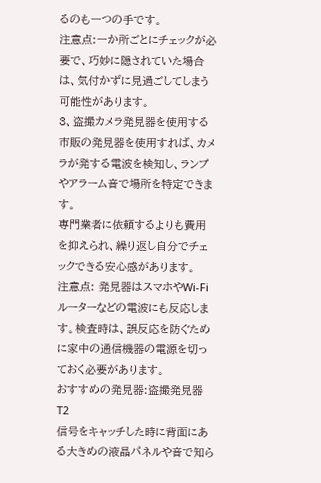るのも一つの手です。
注意点:一か所ごとにチェックが必要で、巧妙に隠されていた場合は、気付かずに見過ごしてしまう可能性があります。
3、盗撮カメラ発見器を使用する
市販の発見器を使用すれば、カメラが発する電波を検知し、ランプやアラーム音で場所を特定できます。
専門業者に依頼するよりも費用を抑えられ、繰り返し自分でチェックできる安心感があります。
注意点: 発見器はスマホやWi-Fiルーターなどの電波にも反応します。検査時は、誤反応を防ぐために家中の通信機器の電源を切っておく必要があります。
おすすめの発見器:盗撮発見器 T2
信号をキャッチした時に背面にある大きめの液晶パネルや音で知ら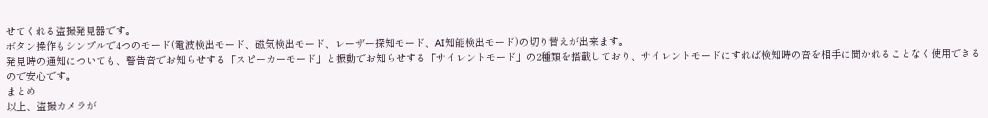せてくれる盗撮発見器です。
ボタン操作もシンプルで4つのモード(電波検出モード、磁気検出モード、レーザー探知モード、AI知能検出モード)の切り替えが出来ます。
発見時の通知についても、警告音でお知らせする「スピーカーモード」と振動でお知らせする「サイレントモード」の2種類を搭載しており、サイレントモードにすれば検知時の音を相手に聞かれることなく使用できるので安心です。
まとめ
以上、盗撮カメラが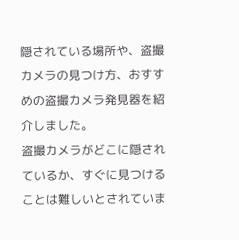隠されている場所や、盗撮カメラの見つけ方、おすすめの盗撮カメラ発見器を紹介しました。
盗撮カメラがどこに隠されているか、すぐに見つけることは難しいとされていま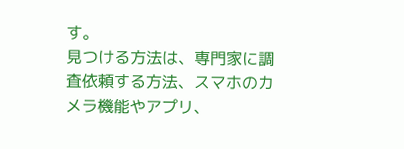す。
見つける方法は、専門家に調査依頼する方法、スマホのカメラ機能やアプリ、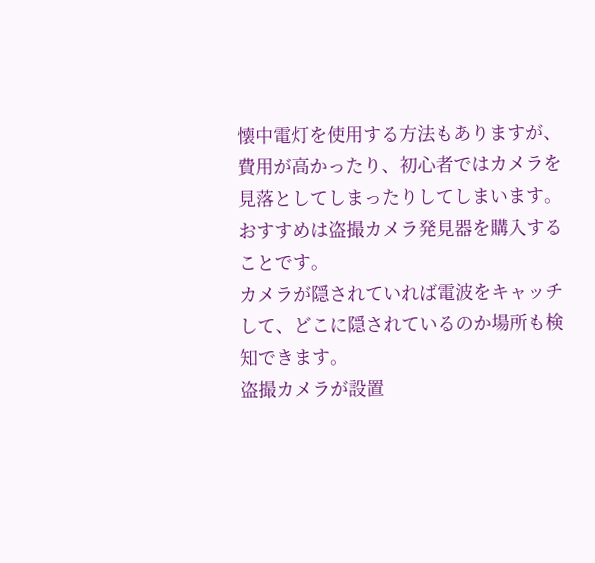懐中電灯を使用する方法もありますが、費用が高かったり、初心者ではカメラを見落としてしまったりしてしまいます。
おすすめは盗撮カメラ発見器を購入することです。
カメラが隠されていれば電波をキャッチして、どこに隠されているのか場所も検知できます。
盗撮カメラが設置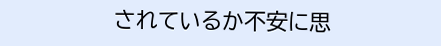されているか不安に思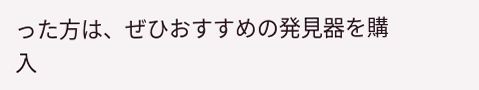った方は、ぜひおすすめの発見器を購入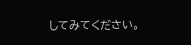してみてください。